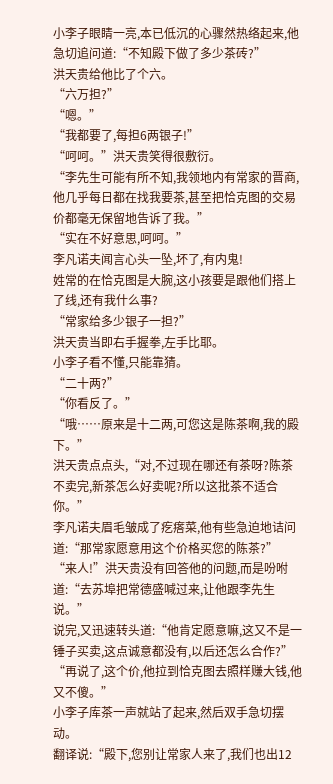小李子眼睛一亮,本已低沉的心骤然热络起来,他急切追问道:“不知殿下做了多少茶砖?”
洪天贵给他比了个六。
“六万担?”
“嗯。”
“我都要了,每担6两银子!”
“呵呵。”洪天贵笑得很敷衍。
“李先生可能有所不知,我领地内有常家的晋商,他几乎每日都在找我要茶,甚至把恰克图的交易价都毫无保留地告诉了我。”
“实在不好意思,呵呵。”
李凡诺夫闻言心头一坠,坏了,有内鬼!
姓常的在恰克图是大腕,这小孩要是跟他们搭上了线,还有我什么事?
“常家给多少银子一担?”
洪天贵当即右手握拳,左手比耶。
小李子看不懂,只能靠猜。
“二十两?”
“你看反了。”
“哦……原来是十二两,可您这是陈茶啊,我的殿下。”
洪天贵点点头,“对,不过现在哪还有茶呀?陈茶不卖完,新茶怎么好卖呢?所以这批茶不适合你。”
李凡诺夫眉毛皱成了疙瘩菜,他有些急迫地诘问道:“那常家愿意用这个价格买您的陈茶?”
“来人!”洪天贵没有回答他的问题,而是吩咐道:“去苏埠把常德盛喊过来,让他跟李先生说。”
说完,又迅速转头道:“他肯定愿意嘛,这又不是一锤子买卖,这点诚意都没有,以后还怎么合作?”
“再说了,这个价,他拉到恰克图去照样赚大钱,他又不傻。”
小李子库茶一声就站了起来,然后双手急切摆动。
翻译说:“殿下,您别让常家人来了,我们也出12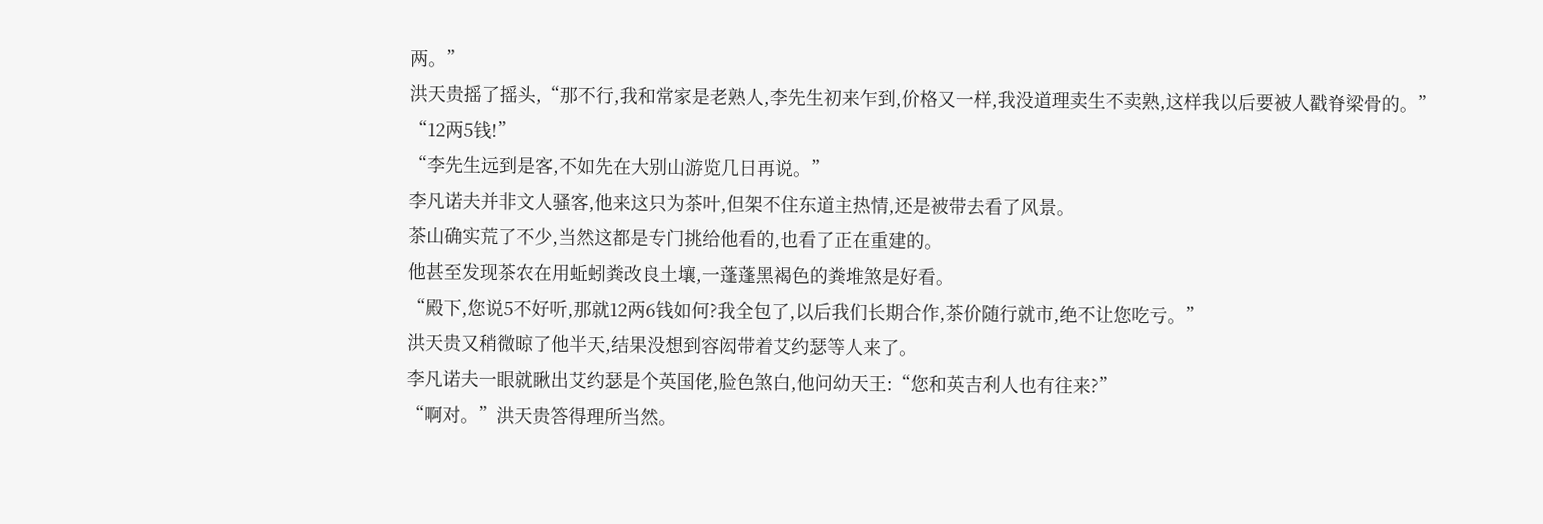两。”
洪天贵摇了摇头,“那不行,我和常家是老熟人,李先生初来乍到,价格又一样,我没道理卖生不卖熟,这样我以后要被人戳脊梁骨的。”
“12两5钱!”
“李先生远到是客,不如先在大别山游览几日再说。”
李凡诺夫并非文人骚客,他来这只为茶叶,但架不住东道主热情,还是被带去看了风景。
茶山确实荒了不少,当然这都是专门挑给他看的,也看了正在重建的。
他甚至发现茶农在用蚯蚓粪改良土壤,一蓬蓬黑褐色的粪堆煞是好看。
“殿下,您说5不好听,那就12两6钱如何?我全包了,以后我们长期合作,茶价随行就市,绝不让您吃亏。”
洪天贵又稍微晾了他半天,结果没想到容闳带着艾约瑟等人来了。
李凡诺夫一眼就瞅出艾约瑟是个英国佬,脸色煞白,他问幼天王:“您和英吉利人也有往来?”
“啊对。”洪天贵答得理所当然。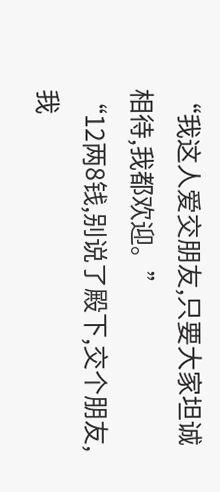“我这人爱交朋友,只要大家坦诚相待,我都欢迎。”
“12两8钱,别说了殿下,交个朋友,我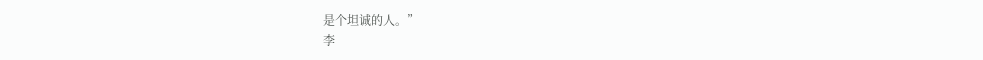是个坦诚的人。”
李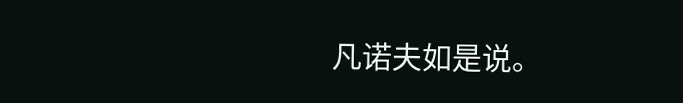凡诺夫如是说。